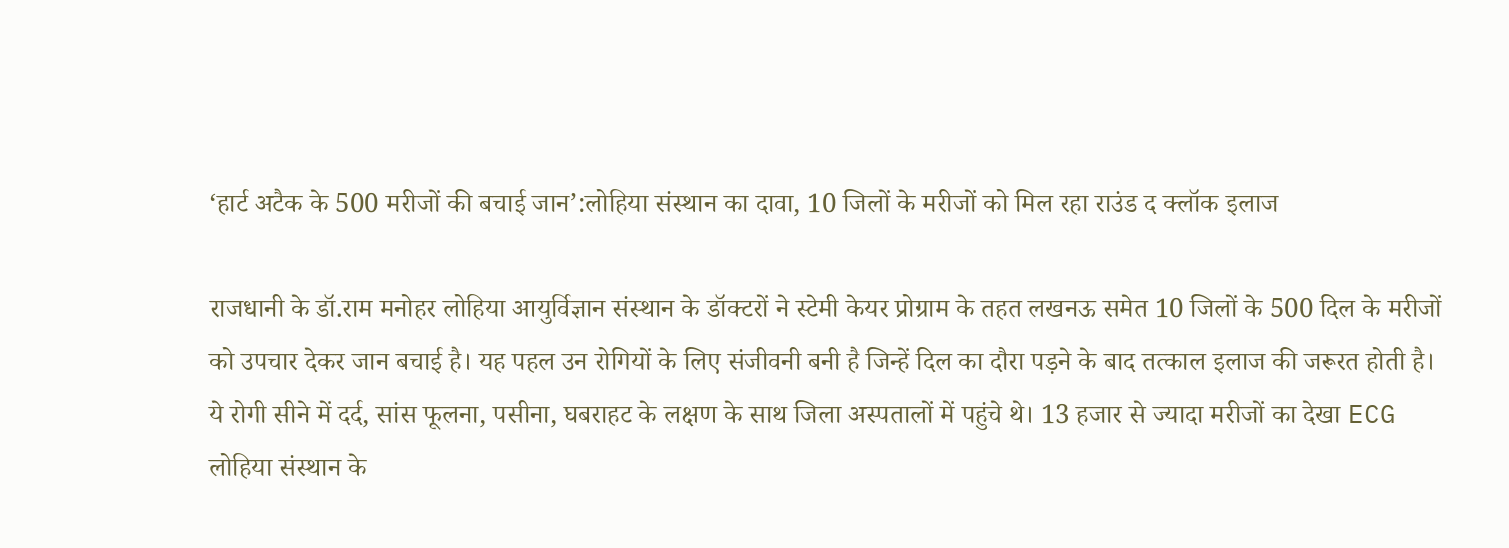‘हार्ट अटैक के 500 मरीजों की बचाई जान’:लोहिया संस्थान का दावा, 10 जिलों के मरीजों को मिल रहा राउंड द क्लॉक इलाज

राजधानी के डॉ.राम मनोहर लोहिया आयुर्विज्ञान संस्थान के डॉक्टरों ने स्टेमी केयर प्रोग्राम के तहत लखनऊ समेत 10 जिलों के 500 दिल के मरीजों को उपचार देकर जान बचाई है। यह पहल उन रोगियों के लिए संजीवनी बनी है जिन्हें दिल का दौरा पड़ने के बाद तत्काल इलाज की जरूरत होती है। ये रोगी सीने में दर्द, सांस फूलना, पसीना, घबराहट के लक्षण के साथ जिला अस्पतालों में पहुंचे थे। 13 हजार से ज्यादा मरीजों का देखा ECG लोहिया संस्थान के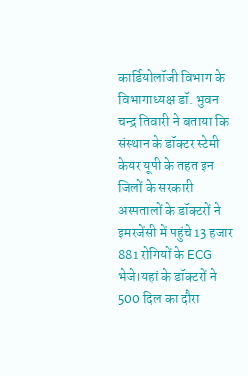कार्डियोलॉजी विभाग के विभागाध्यक्ष डॉ. भुवन चन्द्र तिवारी ने बताया कि संस्थान के डॉक्टर स्टेमी केयर यूपी के तहत इन जिलों के सरकारी अस्पतालों के डॉक्टरों ने इमरजेंसी में पहुंचे 13 हजार 881 रोगियों के ECG भेजे।यहां के डॉक्टरों ने 500 दिल का दौरा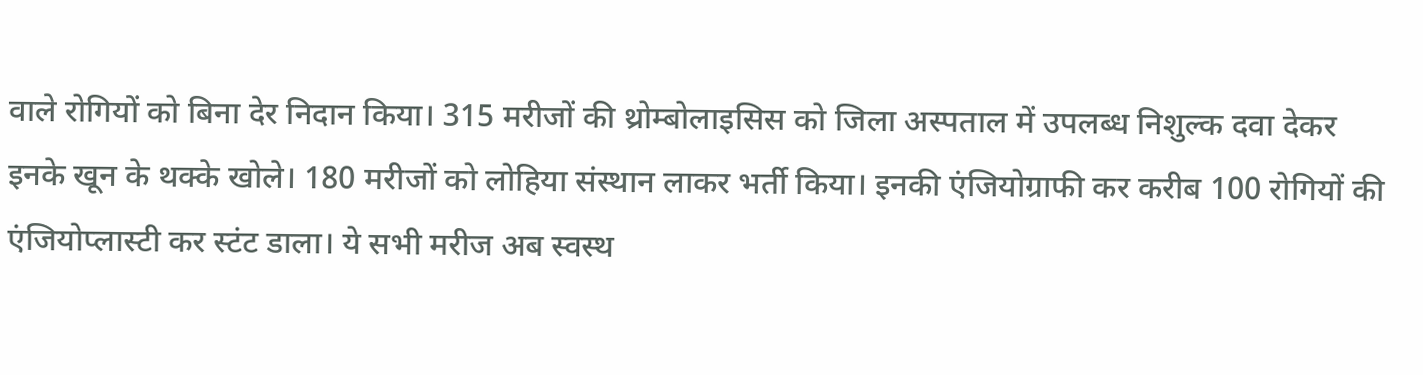वाले रोगियों को बिना देर निदान किया। 315 मरीजों की थ्रोम्बोलाइसिस को जिला अस्पताल में उपलब्ध निशुल्क दवा देकर इनके खून के थक्के खोले। 180 मरीजों को लोहिया संस्थान लाकर भर्ती किया। इनकी एंजियोग्राफी कर करीब 100 रोगियों की एंजियोप्लास्टी कर स्टंट डाला। ये सभी मरीज अब स्वस्थ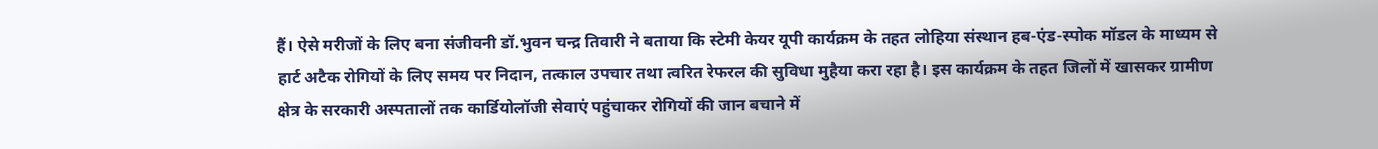हैं। ऐसे मरीजों के लिए बना संजीवनी डॉ.भुवन चन्द्र तिवारी ने बताया कि स्टेमी केयर यूपी कार्यक्रम के तहत लोहिया संस्थान हब-एंड-स्पोक मॉडल के माध्यम से हार्ट अटैक रोगियों के लिए समय पर निदान, तत्काल उपचार तथा त्वरित रेफरल की सुविधा मुहैया करा रहा है। इस कार्यक्रम के तहत जिलों में खासकर ग्रामीण क्षेत्र के सरकारी अस्पतालों तक कार्डियोलॉजी सेवाएं पहुंचाकर रोगियों की जान बचाने में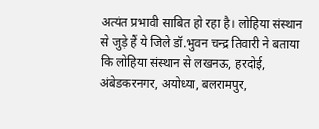अत्यंत प्रभावी साबित हो रहा है। लोहिया संस्थान से जुड़े हैं ये जिले डॉ.भुवन चन्द्र तिवारी ने बताया कि लोहिया संस्थान से लखनऊ, हरदोई, अंबेडकरनगर, अयोध्या, बलरामपुर,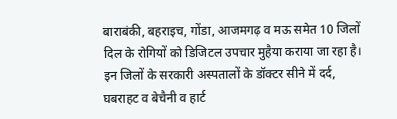बाराबंकी, बहराइच, गोंडा, आजमगढ़ व मऊ समेत 10 जिलों दिल के रोगियों को डिजिटल उपचार मुहैया कराया जा रहा है। इन जिलों के सरकारी अस्पतालों के डॉक्टर सीने में दर्द, घबराहट व बेचैनी व हार्ट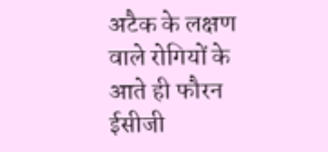अटैक के लक्षण वाले रोगियों के आते ही फौरन ईसीजी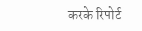करके रिपोर्ट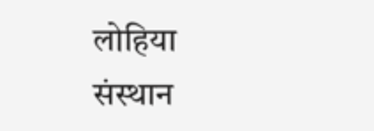लोहिया संस्थान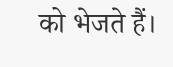को भेजते हैं।